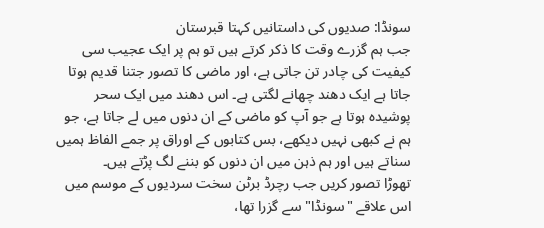سونڈا: صدیوں کی داستانیں کہتا قبرستان
جب ہم گزرے وقت کا ذکر کرتے ہیں تو ہم پر ایک عجیب سی کیفیت کی چادر تن جاتی ہے، اور ماضی کا تصور جتنا قدیم ہوتا جاتا ہے ایک دھند چھانے لگتی ہے۔ اس دھند میں ایک سحر پوشیدہ ہوتا ہے جو آپ کو ماضی کے ان دنوں میں لے جاتا ہے، جو ہم نے کبھی نہیں دیکھے، بس کتابوں کے اوراق پر جمے الفاظ ہمیں سناتے ہیں اور ہم ذہن میں ان دنوں کو بننے لگ پڑتے ہیں۔
تھوڑا تصور کریں جب رچرڈ برٹن سخت سردیوں کے موسم میں اس علاقے "سونڈا" سے گزرا تھا،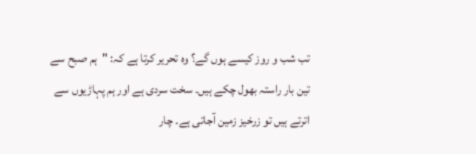تب شب و روز کیسے ہوں گے؟ وہ تحریر کرتا ہے کہ: "ہم صبح سے تین بار راستہ بھول چکے ہیں۔ سخت سردی ہے اور ہم پہاڑیوں سے اترتے ہیں تو زرخیز زمین آجاتی ہے۔ چار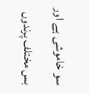سو خاموشی ہے اور بس مختلف پرندوں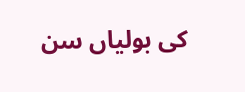کی بولیاں سن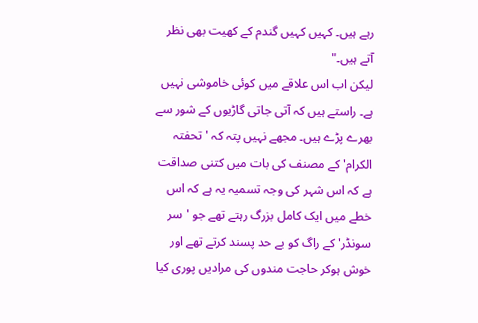رہے ہیں۔ کہیں کہیں گندم کے کھیت بھی نظر آتے ہیں۔"
لیکن اب اس علاقے میں کوئی خاموشی نہیں ہے۔ راستے ہیں کہ آتی جاتی گاڑیوں کے شور سے بھرے پڑے ہیں۔ مجھے نہیں پتہ کہ 'تحفتہ الکرام' کے مصنف کی بات میں کتنی صداقت ہے کہ اس شہر کی وجہ تسمیہ یہ ہے کہ اس خطے میں ایک کامل بزرگ رہتے تھے جو 'سر سونڈر' کے راگ کو بے حد پسند کرتے تھے اور خوش ہوکر حاجت مندوں کی مرادیں پوری کیا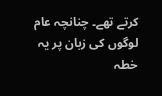کرتے تھے۔ چنانچہ عام لوگوں کی زبان پر یہ خطہ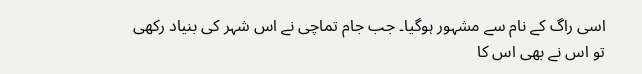اسی راگ کے نام سے مشہور ہوگیا۔ جب جام تماچی نے اس شہر کی بنیاد رکھی تو اس نے بھی اس کا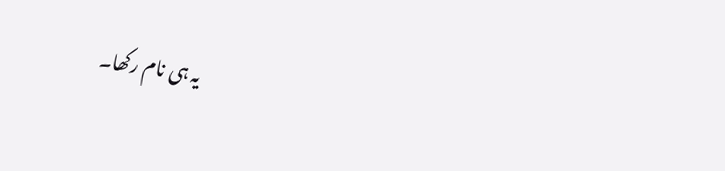یہ ہی نام رکھا۔